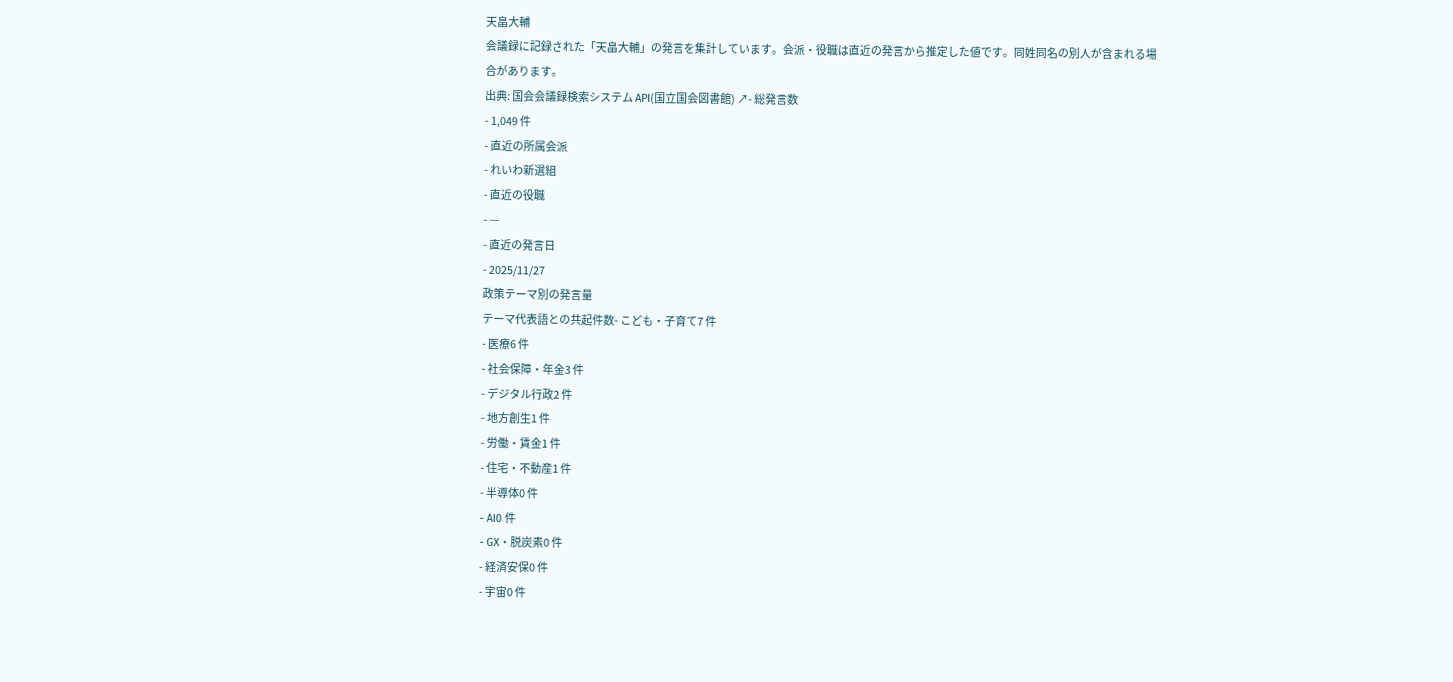天畠大輔
会議録に記録された「天畠大輔」の発言を集計しています。会派・役職は直近の発言から推定した値です。同姓同名の別人が含まれる場合があります。
出典: 国会会議録検索システム API(国立国会図書館) ↗- 総発言数
- 1,049 件
- 直近の所属会派
- れいわ新選組
- 直近の役職
- —
- 直近の発言日
- 2025/11/27
政策テーマ別の発言量
テーマ代表語との共起件数- こども・子育て7 件
- 医療6 件
- 社会保障・年金3 件
- デジタル行政2 件
- 地方創生1 件
- 労働・賃金1 件
- 住宅・不動産1 件
- 半導体0 件
- AI0 件
- GX・脱炭素0 件
- 経済安保0 件
- 宇宙0 件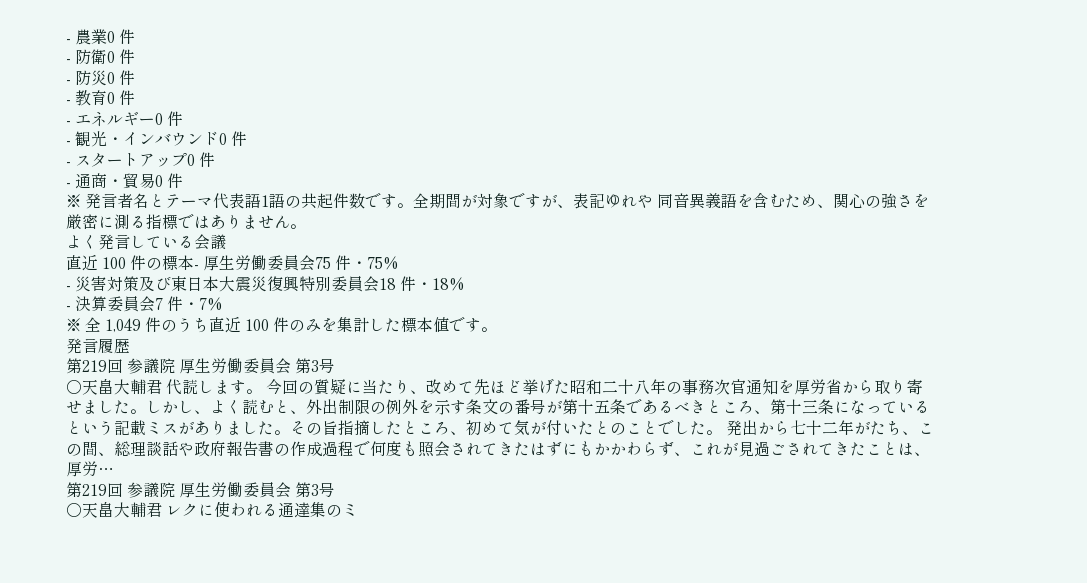- 農業0 件
- 防衛0 件
- 防災0 件
- 教育0 件
- エネルギー0 件
- 観光・インバウンド0 件
- スタートアップ0 件
- 通商・貿易0 件
※ 発言者名とテーマ代表語1語の共起件数です。全期間が対象ですが、表記ゆれや 同音異義語を含むため、関心の強さを厳密に測る指標ではありません。
よく発言している会議
直近 100 件の標本- 厚生労働委員会75 件・75%
- 災害対策及び東日本大震災復興特別委員会18 件・18%
- 決算委員会7 件・7%
※ 全 1,049 件のうち直近 100 件のみを集計した標本値です。
発言履歴
第219回 参議院 厚生労働委員会 第3号
○天畠大輔君 代読します。 今回の質疑に当たり、改めて先ほど挙げた昭和二十八年の事務次官通知を厚労省から取り寄せました。しかし、よく読むと、外出制限の例外を示す条文の番号が第十五条であるべきところ、第十三条になっているという記載ミスがありました。その旨指摘したところ、初めて気が付いたとのことでした。 発出から七十二年がたち、この間、総理談話や政府報告書の作成過程で何度も照会されてきたはずにもかかわらず、これが見過ごされてきたことは、厚労…
第219回 参議院 厚生労働委員会 第3号
○天畠大輔君 レクに使われる通達集のミ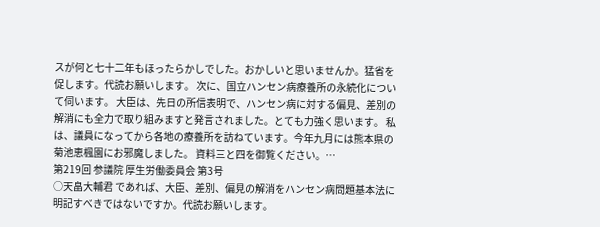スが何と七十二年もほったらかしでした。おかしいと思いませんか。猛省を促します。代読お願いします。 次に、国立ハンセン病療養所の永続化について伺います。 大臣は、先日の所信表明で、ハンセン病に対する偏見、差別の解消にも全力で取り組みますと発言されました。とても力強く思います。 私は、議員になってから各地の療養所を訪ねています。今年九月には熊本県の菊池恵楓園にお邪魔しました。 資料三と四を御覧ください。…
第219回 参議院 厚生労働委員会 第3号
○天畠大輔君 であれば、大臣、差別、偏見の解消をハンセン病問題基本法に明記すべきではないですか。代読お願いします。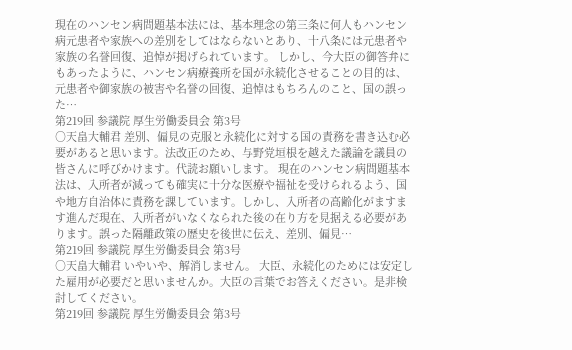現在のハンセン病問題基本法には、基本理念の第三条に何人もハンセン病元患者や家族への差別をしてはならないとあり、十八条には元患者や家族の名誉回復、追悼が掲げられています。 しかし、今大臣の御答弁にもあったように、ハンセン病療養所を国が永続化させることの目的は、元患者や御家族の被害や名誉の回復、追悼はもちろんのこと、国の誤った…
第219回 参議院 厚生労働委員会 第3号
○天畠大輔君 差別、偏見の克服と永続化に対する国の責務を書き込む必要があると思います。法改正のため、与野党垣根を越えた議論を議員の皆さんに呼びかけます。代読お願いします。 現在のハンセン病問題基本法は、入所者が減っても確実に十分な医療や福祉を受けられるよう、国や地方自治体に責務を課しています。しかし、入所者の高齢化がますます進んだ現在、入所者がいなくなられた後の在り方を見据える必要があります。誤った隔離政策の歴史を後世に伝え、差別、偏見…
第219回 参議院 厚生労働委員会 第3号
○天畠大輔君 いやいや、解消しません。 大臣、永続化のためには安定した雇用が必要だと思いませんか。大臣の言葉でお答えください。是非検討してください。
第219回 参議院 厚生労働委員会 第3号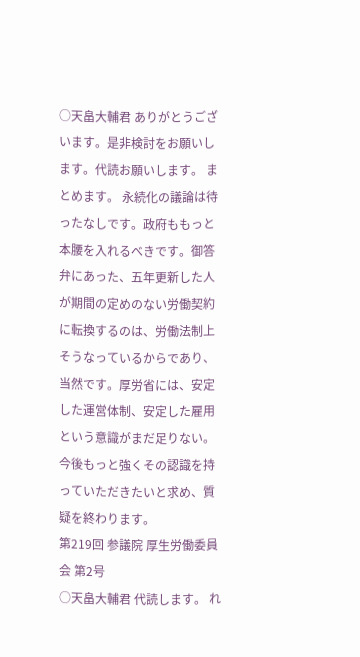○天畠大輔君 ありがとうございます。是非検討をお願いします。代読お願いします。 まとめます。 永続化の議論は待ったなしです。政府ももっと本腰を入れるべきです。御答弁にあった、五年更新した人が期間の定めのない労働契約に転換するのは、労働法制上そうなっているからであり、当然です。厚労省には、安定した運営体制、安定した雇用という意識がまだ足りない。今後もっと強くその認識を持っていただきたいと求め、質疑を終わります。
第219回 参議院 厚生労働委員会 第2号
○天畠大輔君 代読します。 れ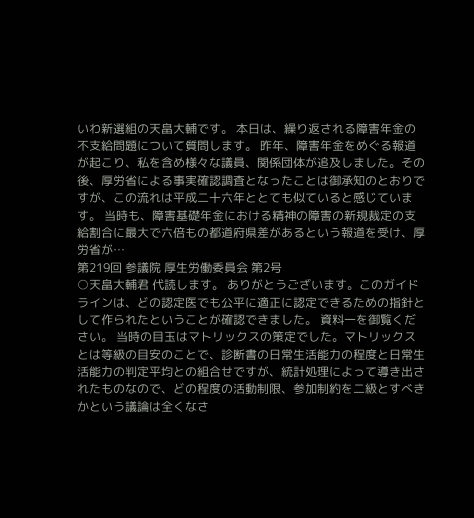いわ新選組の天畠大輔です。 本日は、繰り返される障害年金の不支給問題について質問します。 昨年、障害年金をめぐる報道が起こり、私を含め様々な議員、関係団体が追及しました。その後、厚労省による事実確認調査となったことは御承知のとおりですが、この流れは平成二十六年ととても似ていると感じています。 当時も、障害基礎年金における精神の障害の新規裁定の支給割合に最大で六倍もの都道府県差があるという報道を受け、厚労省が…
第219回 参議院 厚生労働委員会 第2号
○天畠大輔君 代読します。 ありがとうございます。このガイドラインは、どの認定医でも公平に適正に認定できるための指針として作られたということが確認できました。 資料一を御覧ください。 当時の目玉はマトリックスの策定でした。マトリックスとは等級の目安のことで、診断書の日常生活能力の程度と日常生活能力の判定平均との組合せですが、統計処理によって導き出されたものなので、どの程度の活動制限、参加制約を二級とすべきかという議論は全くなさ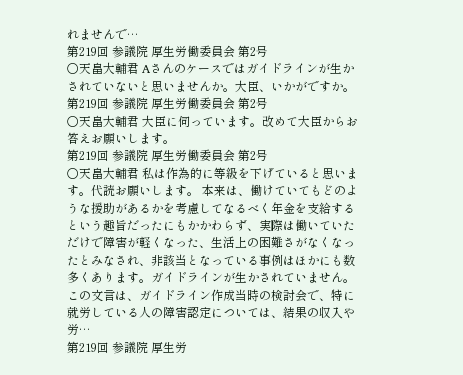れませんで…
第219回 参議院 厚生労働委員会 第2号
○天畠大輔君 Aさんのケースではガイドラインが生かされていないと思いませんか。大臣、いかがですか。
第219回 参議院 厚生労働委員会 第2号
○天畠大輔君 大臣に伺っています。改めて大臣からお答えお願いします。
第219回 参議院 厚生労働委員会 第2号
○天畠大輔君 私は作為的に等級を下げていると思います。代読お願いします。 本来は、働けていてもどのような援助があるかを考慮してなるべく年金を支給するという趣旨だったにもかかわらず、実際は働いていただけで障害が軽くなった、生活上の困難さがなくなったとみなされ、非該当となっている事例はほかにも数多くあります。ガイドラインが生かされていません。 この文言は、ガイドライン作成当時の検討会で、特に就労している人の障害認定については、結果の収入や労…
第219回 参議院 厚生労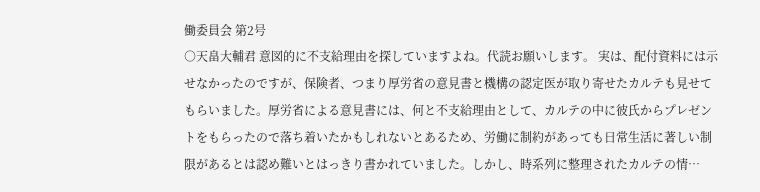働委員会 第2号
○天畠大輔君 意図的に不支給理由を探していますよね。代読お願いします。 実は、配付資料には示せなかったのですが、保険者、つまり厚労省の意見書と機構の認定医が取り寄せたカルテも見せてもらいました。厚労省による意見書には、何と不支給理由として、カルテの中に彼氏からプレゼントをもらったので落ち着いたかもしれないとあるため、労働に制約があっても日常生活に著しい制限があるとは認め難いとはっきり書かれていました。しかし、時系列に整理されたカルテの情…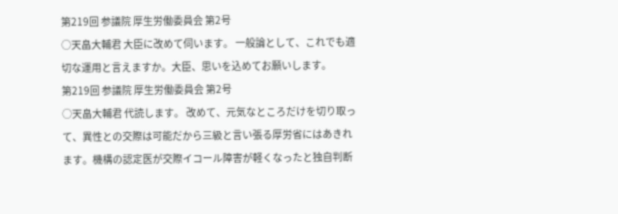第219回 参議院 厚生労働委員会 第2号
○天畠大輔君 大臣に改めて伺います。 一般論として、これでも適切な運用と言えますか。大臣、思いを込めてお願いします。
第219回 参議院 厚生労働委員会 第2号
○天畠大輔君 代読します。 改めて、元気なところだけを切り取って、異性との交際は可能だから三級と言い張る厚労省にはあきれます。機構の認定医が交際イコール障害が軽くなったと独自判断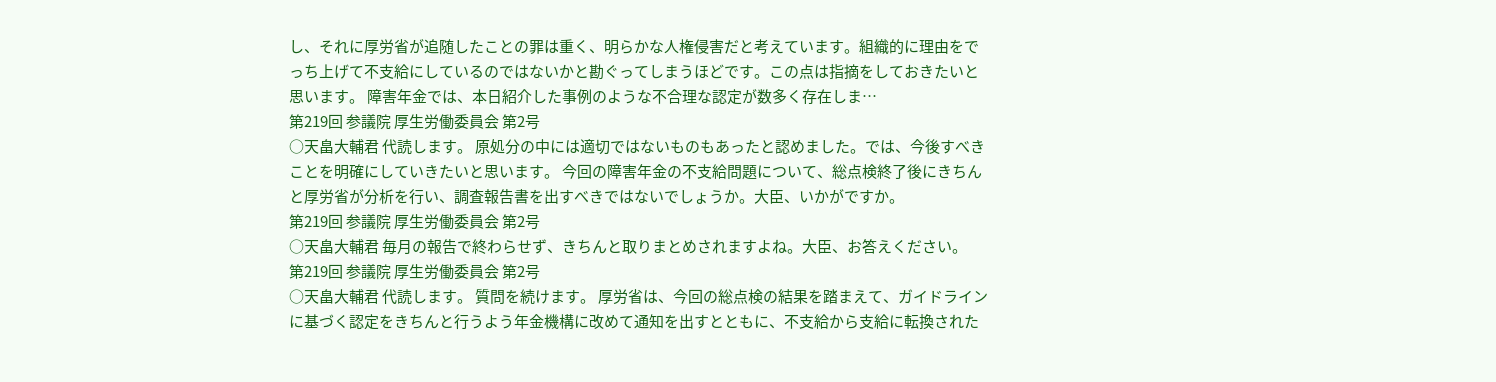し、それに厚労省が追随したことの罪は重く、明らかな人権侵害だと考えています。組織的に理由をでっち上げて不支給にしているのではないかと勘ぐってしまうほどです。この点は指摘をしておきたいと思います。 障害年金では、本日紹介した事例のような不合理な認定が数多く存在しま…
第219回 参議院 厚生労働委員会 第2号
○天畠大輔君 代読します。 原処分の中には適切ではないものもあったと認めました。では、今後すべきことを明確にしていきたいと思います。 今回の障害年金の不支給問題について、総点検終了後にきちんと厚労省が分析を行い、調査報告書を出すべきではないでしょうか。大臣、いかがですか。
第219回 参議院 厚生労働委員会 第2号
○天畠大輔君 毎月の報告で終わらせず、きちんと取りまとめされますよね。大臣、お答えください。
第219回 参議院 厚生労働委員会 第2号
○天畠大輔君 代読します。 質問を続けます。 厚労省は、今回の総点検の結果を踏まえて、ガイドラインに基づく認定をきちんと行うよう年金機構に改めて通知を出すとともに、不支給から支給に転換された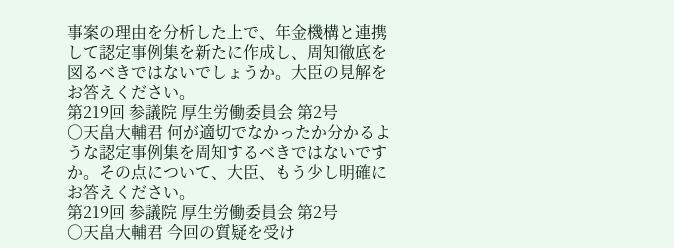事案の理由を分析した上で、年金機構と連携して認定事例集を新たに作成し、周知徹底を図るべきではないでしょうか。大臣の見解をお答えください。
第219回 参議院 厚生労働委員会 第2号
○天畠大輔君 何が適切でなかったか分かるような認定事例集を周知するべきではないですか。その点について、大臣、もう少し明確にお答えください。
第219回 参議院 厚生労働委員会 第2号
○天畠大輔君 今回の質疑を受け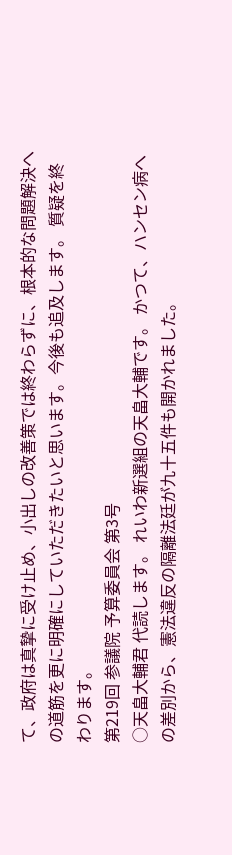て、政府は真摯に受け止め、小出しの改善策では終わらずに、根本的な問題解決への道筋を更に明確にしていただきたいと思います。今後も追及します。 質疑を終わります。
第219回 参議院 予算委員会 第3号
○天畠大輔君 代読します。 れいわ新選組の天畠大輔です。 かつて、ハンセン病への差別から、憲法違反の隔離法廷が九十五件も開かれました。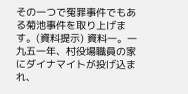その一つで冤罪事件でもある菊池事件を取り上げます。(資料提示) 資料一。一九五一年、村役場職員の家にダイナマイトが投げ込まれ、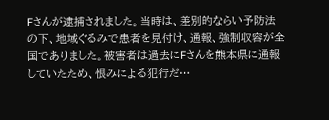Fさんが逮捕されました。当時は、差別的ならい予防法の下、地域ぐるみで患者を見付け、通報、強制収容が全国でありました。被害者は過去にFさんを熊本県に通報していたため、恨みによる犯行だ…